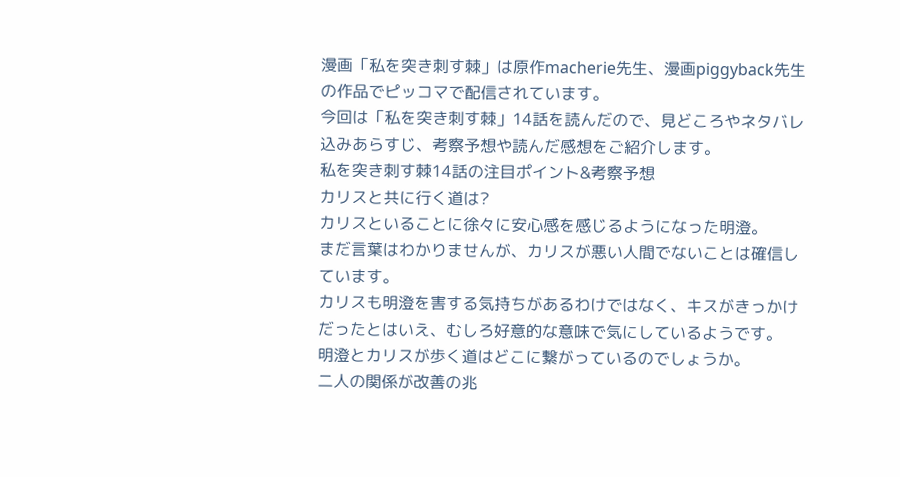漫画「私を突き刺す棘」は原作macherie先生、漫画piggyback先生の作品でピッコマで配信されています。
今回は「私を突き刺す棘」14話を読んだので、見どころやネタバレ込みあらすじ、考察予想や読んだ感想をご紹介します。
私を突き刺す棘14話の注目ポイント&考察予想
カリスと共に行く道は?
カリスといることに徐々に安心感を感じるようになった明澄。
まだ言葉はわかりませんが、カリスが悪い人間でないことは確信しています。
カリスも明澄を害する気持ちがあるわけではなく、キスがきっかけだったとはいえ、むしろ好意的な意味で気にしているようです。
明澄とカリスが歩く道はどこに繋がっているのでしょうか。
二人の関係が改善の兆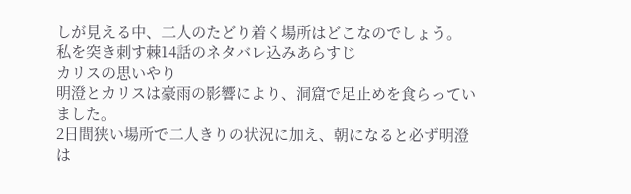しが見える中、二人のたどり着く場所はどこなのでしょう。
私を突き刺す棘14話のネタバレ込みあらすじ
カリスの思いやり
明澄とカリスは豪雨の影響により、洞窟で足止めを食らっていました。
2日間狭い場所で二人きりの状況に加え、朝になると必ず明澄は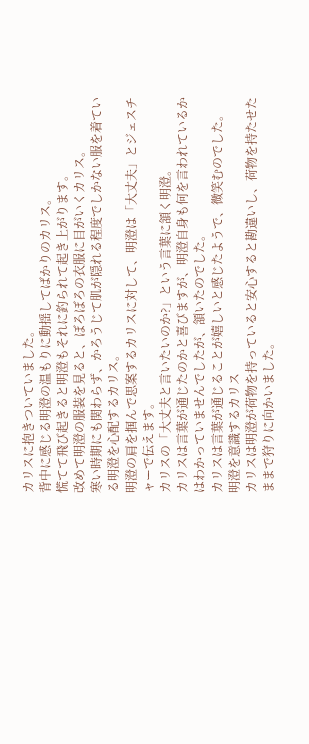カリスに抱きついていました。
背中に感じる明澄の温もりに動揺してばかりのカリス。
慌てて飛び起きると明澄もそれに釣られて起き上がります。
改めて明澄の服装を見ると、ぼろぼろの衣服に目がいくカリス。
寒い時期にも関わらず、かろうじて肌が隠れる程度でしかない服を着ている明澄を心配するカリス。
明澄の肩を掴んで思案するカリスに対して、明澄は「大丈夫」とジェスチャーで伝えます。
カリスの「大丈夫と言いたいのか?」という言葉に頷く明澄。
カリスは言葉が通じたのかと喜びますが、明澄自身も何を言われているかはわかっていませんでしたが、頷いたのでした。
カリスは言葉が通じることが嬉しいと感じたようで、微笑むのでした。
明澄を意識するカリス
カリスは明澄が荷物を持っていると安心すると勘違いし、荷物を持たせたままで狩りに向かいました。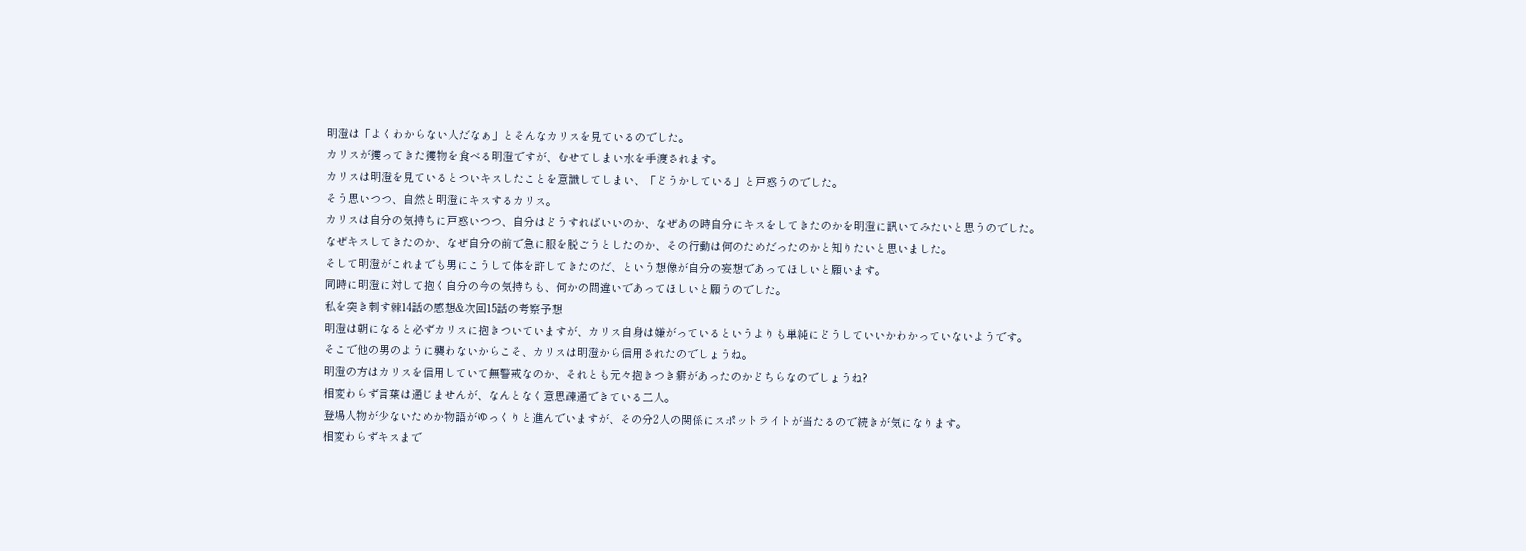明澄は「よくわからない人だなぁ」とそんなカリスを見ているのでした。
カリスが獲ってきた獲物を食べる明澄ですが、むせてしまい水を手渡されます。
カリスは明澄を見ているとついキスしたことを意識してしまい、「どうかしている」と戸惑うのでした。
そう思いつつ、自然と明澄にキスするカリス。
カリスは自分の気持ちに戸惑いつつ、自分はどうすればいいのか、なぜあの時自分にキスをしてきたのかを明澄に訊いてみたいと思うのでした。
なぜキスしてきたのか、なぜ自分の前で急に服を脱ごうとしたのか、その行動は何のためだったのかと知りたいと思いました。
そして明澄がこれまでも男にこうして体を許してきたのだ、という想像が自分の妄想であってほしいと願います。
同時に明澄に対して抱く自分の今の気持ちも、何かの間違いであってほしいと願うのでした。
私を突き刺す棘14話の感想&次回15話の考察予想
明澄は朝になると必ずカリスに抱きついていますが、カリス自身は嫌がっているというよりも単純にどうしていいかわかっていないようです。
そこで他の男のように襲わないからこそ、カリスは明澄から信用されたのでしょうね。
明澄の方はカリスを信用していて無警戒なのか、それとも元々抱きつき癖があったのかどちらなのでしょうね?
相変わらず言葉は通じませんが、なんとなく意思疎通できている二人。
登場人物が少ないためか物語がゆっくりと進んでいますが、その分2人の関係にスポットライトが当たるので続きが気になります。
相変わらずキスまで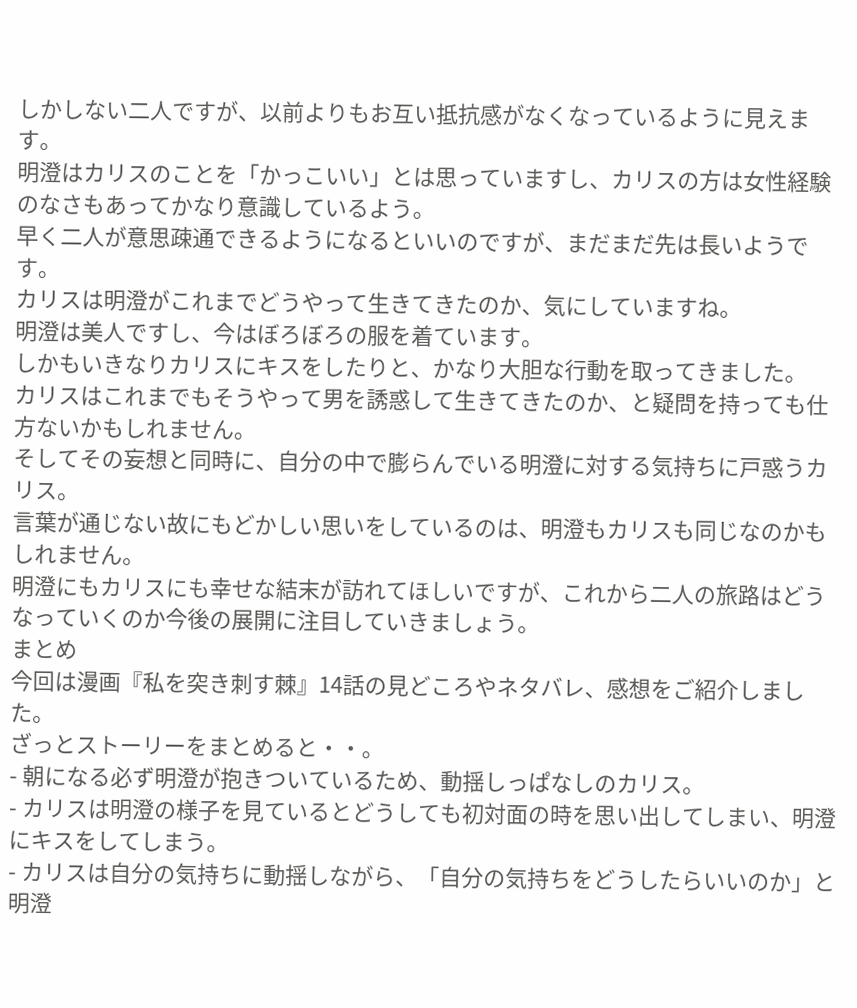しかしない二人ですが、以前よりもお互い抵抗感がなくなっているように見えます。
明澄はカリスのことを「かっこいい」とは思っていますし、カリスの方は女性経験のなさもあってかなり意識しているよう。
早く二人が意思疎通できるようになるといいのですが、まだまだ先は長いようです。
カリスは明澄がこれまでどうやって生きてきたのか、気にしていますね。
明澄は美人ですし、今はぼろぼろの服を着ています。
しかもいきなりカリスにキスをしたりと、かなり大胆な行動を取ってきました。
カリスはこれまでもそうやって男を誘惑して生きてきたのか、と疑問を持っても仕方ないかもしれません。
そしてその妄想と同時に、自分の中で膨らんでいる明澄に対する気持ちに戸惑うカリス。
言葉が通じない故にもどかしい思いをしているのは、明澄もカリスも同じなのかもしれません。
明澄にもカリスにも幸せな結末が訪れてほしいですが、これから二人の旅路はどうなっていくのか今後の展開に注目していきましょう。
まとめ
今回は漫画『私を突き刺す棘』14話の見どころやネタバレ、感想をご紹介しました。
ざっとストーリーをまとめると・・。
- 朝になる必ず明澄が抱きついているため、動揺しっぱなしのカリス。
- カリスは明澄の様子を見ているとどうしても初対面の時を思い出してしまい、明澄にキスをしてしまう。
- カリスは自分の気持ちに動揺しながら、「自分の気持ちをどうしたらいいのか」と明澄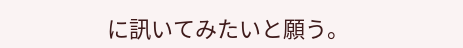に訊いてみたいと願う。